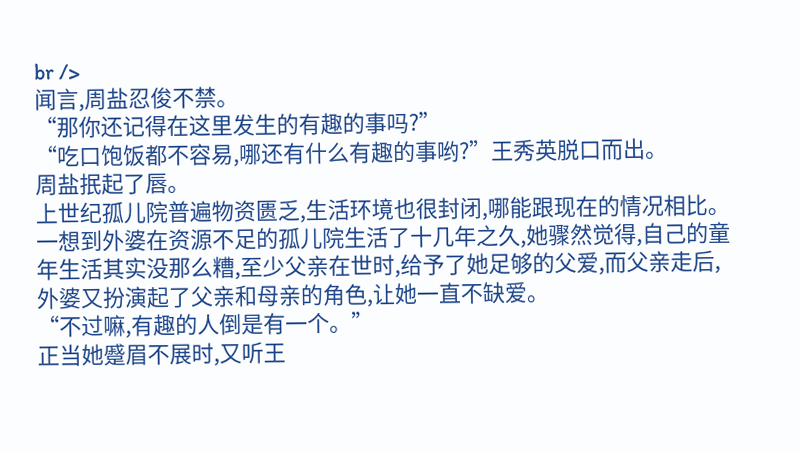br />
闻言,周盐忍俊不禁。
“那你还记得在这里发生的有趣的事吗?”
“吃口饱饭都不容易,哪还有什么有趣的事哟?”王秀英脱口而出。
周盐抿起了唇。
上世纪孤儿院普遍物资匮乏,生活环境也很封闭,哪能跟现在的情况相比。
一想到外婆在资源不足的孤儿院生活了十几年之久,她骤然觉得,自己的童年生活其实没那么糟,至少父亲在世时,给予了她足够的父爱,而父亲走后,外婆又扮演起了父亲和母亲的角色,让她一直不缺爱。
“不过嘛,有趣的人倒是有一个。”
正当她蹙眉不展时,又听王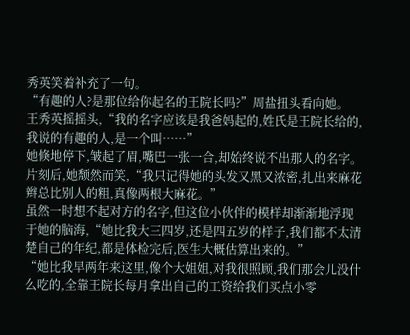秀英笑着补充了一句。
“有趣的人?是那位给你起名的王院长吗?”周盐扭头看向她。
王秀英摇摇头,“我的名字应该是我爸妈起的,姓氏是王院长给的,我说的有趣的人,是一个叫……”
她倏地停下,皱起了眉,嘴巴一张一合,却始终说不出那人的名字。
片刻后,她颓然而笑,“我只记得她的头发又黑又浓密,扎出来麻花辫总比别人的粗,真像两根大麻花。”
虽然一时想不起对方的名字,但这位小伙伴的模样却渐渐地浮现于她的脑海,“她比我大三四岁,还是四五岁的样子,我们都不太清楚自己的年纪,都是体检完后,医生大概估算出来的。”
“她比我早两年来这里,像个大姐姐,对我很照顾,我们那会儿没什么吃的,全靠王院长每月拿出自己的工资给我们买点小零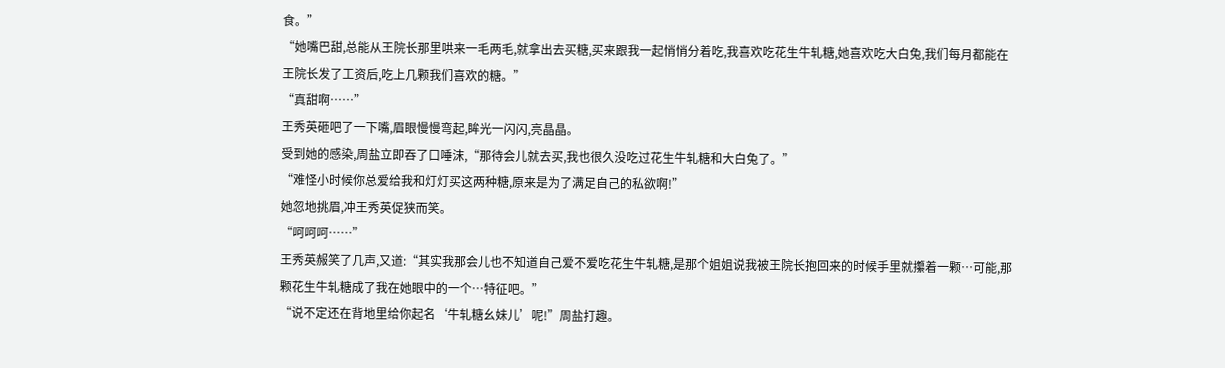食。”
“她嘴巴甜,总能从王院长那里哄来一毛两毛,就拿出去买糖,买来跟我一起悄悄分着吃,我喜欢吃花生牛轧糖,她喜欢吃大白兔,我们每月都能在王院长发了工资后,吃上几颗我们喜欢的糖。”
“真甜啊……”
王秀英砸吧了一下嘴,眉眼慢慢弯起,眸光一闪闪,亮晶晶。
受到她的感染,周盐立即吞了口唾沫,“那待会儿就去买,我也很久没吃过花生牛轧糖和大白兔了。”
“难怪小时候你总爱给我和灯灯买这两种糖,原来是为了满足自己的私欲啊!”
她忽地挑眉,冲王秀英促狭而笑。
“呵呵呵……”
王秀英赧笑了几声,又道:“其实我那会儿也不知道自己爱不爱吃花生牛轧糖,是那个姐姐说我被王院长抱回来的时候手里就攥着一颗…可能,那颗花生牛轧糖成了我在她眼中的一个…特征吧。”
“说不定还在背地里给你起名‘牛轧糖幺妹儿’呢!”周盐打趣。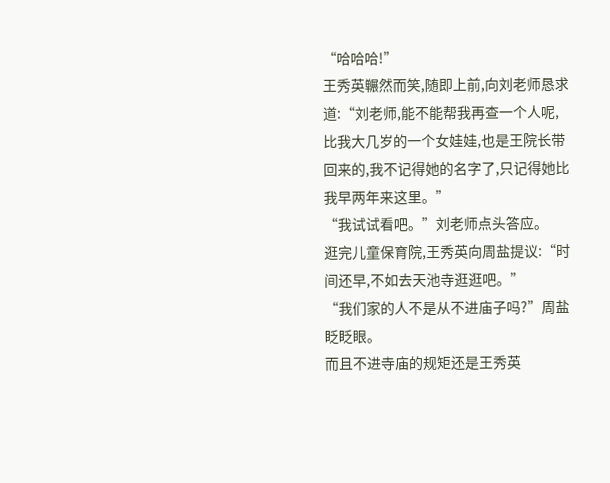“哈哈哈!”
王秀英冁然而笑,随即上前,向刘老师恳求道:“刘老师,能不能帮我再查一个人呢,比我大几岁的一个女娃娃,也是王院长带回来的,我不记得她的名字了,只记得她比我早两年来这里。”
“我试试看吧。”刘老师点头答应。
逛完儿童保育院,王秀英向周盐提议:“时间还早,不如去天池寺逛逛吧。”
“我们家的人不是从不进庙子吗?”周盐眨眨眼。
而且不进寺庙的规矩还是王秀英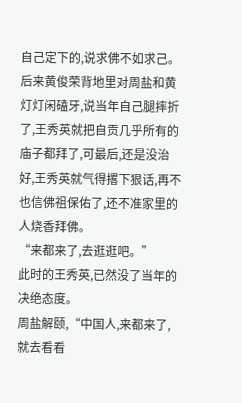自己定下的,说求佛不如求己。
后来黄俊荣背地里对周盐和黄灯灯闲磕牙,说当年自己腿摔折了,王秀英就把自贡几乎所有的庙子都拜了,可最后,还是没治好,王秀英就气得撂下狠话,再不也信佛祖保佑了,还不准家里的人烧香拜佛。
“来都来了,去逛逛吧。”
此时的王秀英,已然没了当年的决绝态度。
周盐解颐,“中国人,来都来了,就去看看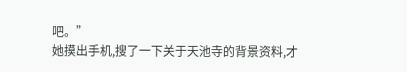吧。”
她摸出手机,搜了一下关于天池寺的背景资料,才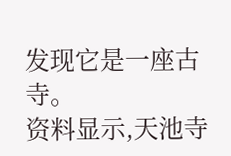发现它是一座古寺。
资料显示,天池寺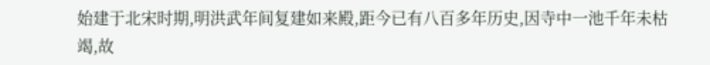始建于北宋时期,明洪武年间复建如来殿,距今已有八百多年历史,因寺中一池千年未枯竭,故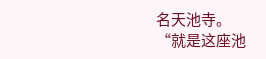名天池寺。
“就是这座池